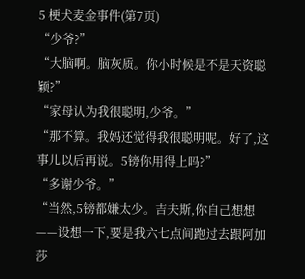5 梗犬麦金事件(第7页)
“少爷?”
“大脑啊。脑灰质。你小时候是不是天资聪颖?”
“家母认为我很聪明,少爷。”
“那不算。我妈还觉得我很聪明呢。好了,这事儿以后再说。5镑你用得上吗?”
“多谢少爷。”
“当然,5镑都嫌太少。吉夫斯,你自己想想——设想一下,要是我六七点间跑过去跟阿加莎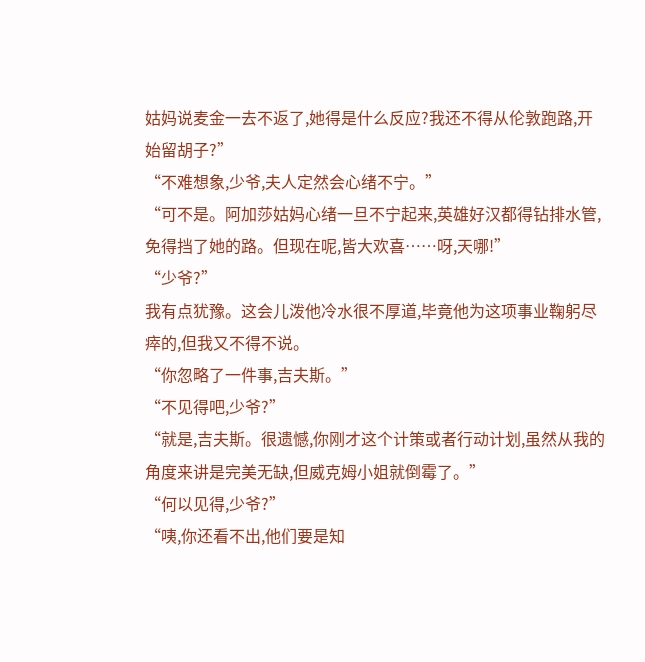姑妈说麦金一去不返了,她得是什么反应?我还不得从伦敦跑路,开始留胡子?”
“不难想象,少爷,夫人定然会心绪不宁。”
“可不是。阿加莎姑妈心绪一旦不宁起来,英雄好汉都得钻排水管,免得挡了她的路。但现在呢,皆大欢喜……呀,天哪!”
“少爷?”
我有点犹豫。这会儿泼他冷水很不厚道,毕竟他为这项事业鞠躬尽瘁的,但我又不得不说。
“你忽略了一件事,吉夫斯。”
“不见得吧,少爷?”
“就是,吉夫斯。很遗憾,你刚才这个计策或者行动计划,虽然从我的角度来讲是完美无缺,但威克姆小姐就倒霉了。”
“何以见得,少爷?”
“咦,你还看不出,他们要是知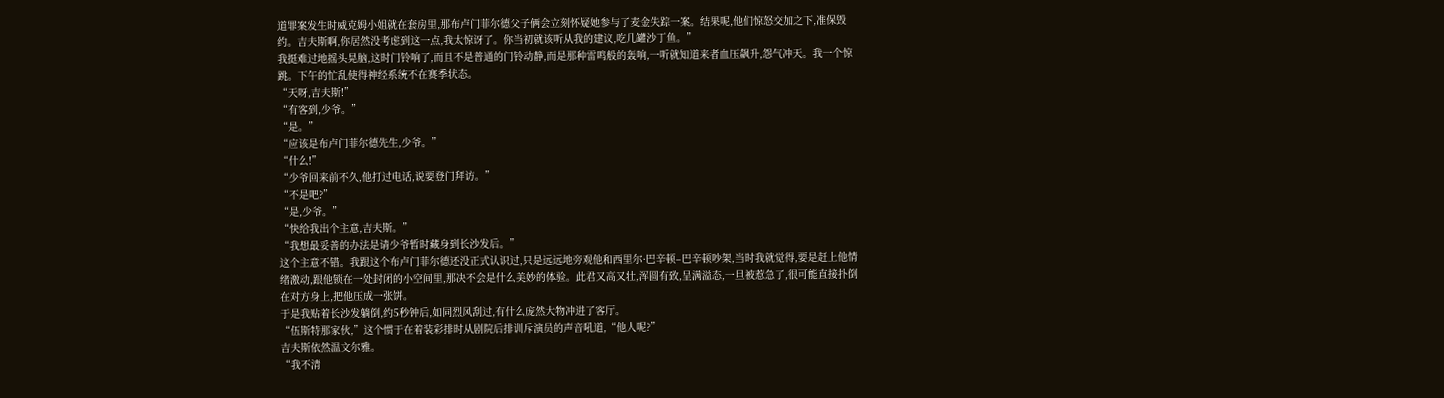道罪案发生时威克姆小姐就在套房里,那布卢门菲尔德父子俩会立刻怀疑她参与了麦金失踪一案。结果呢,他们惊怒交加之下,准保毁约。吉夫斯啊,你居然没考虑到这一点,我太惊讶了。你当初就该听从我的建议,吃几罐沙丁鱼。”
我挺难过地摇头晃脑,这时门铃响了,而且不是普通的门铃动静,而是那种雷鸣般的轰响,一听就知道来者血压飙升,怨气冲天。我一个惊跳。下午的忙乱使得神经系统不在赛季状态。
“天呀,吉夫斯!”
“有客到,少爷。”
“是。”
“应该是布卢门菲尔德先生,少爷。”
“什么!”
“少爷回来前不久,他打过电话,说要登门拜访。”
“不是吧?”
“是,少爷。”
“快给我出个主意,吉夫斯。”
“我想最妥善的办法是请少爷暂时藏身到长沙发后。”
这个主意不错。我跟这个布卢门菲尔德还没正式认识过,只是远远地旁观他和西里尔·巴辛顿–巴辛顿吵架,当时我就觉得,要是赶上他情绪激动,跟他锁在一处封闭的小空间里,那决不会是什么美妙的体验。此君又高又壮,浑圆有致,呈满溢态,一旦被惹急了,很可能直接扑倒在对方身上,把他压成一张饼。
于是我贴着长沙发躺倒,约5秒钟后,如同烈风刮过,有什么庞然大物冲进了客厅。
“伍斯特那家伙,”这个惯于在着装彩排时从剧院后排训斥演员的声音吼道,“他人呢?”
吉夫斯依然温文尔雅。
“我不清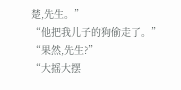楚,先生。”
“他把我儿子的狗偷走了。”
“果然,先生?”
“大摇大摆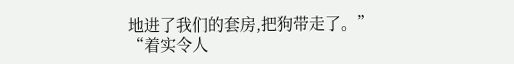地进了我们的套房,把狗带走了。”
“着实令人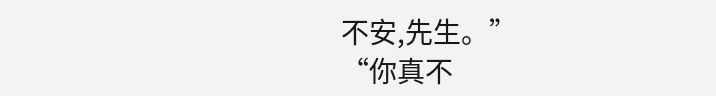不安,先生。”
“你真不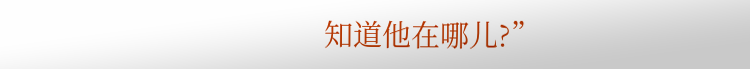知道他在哪儿?”